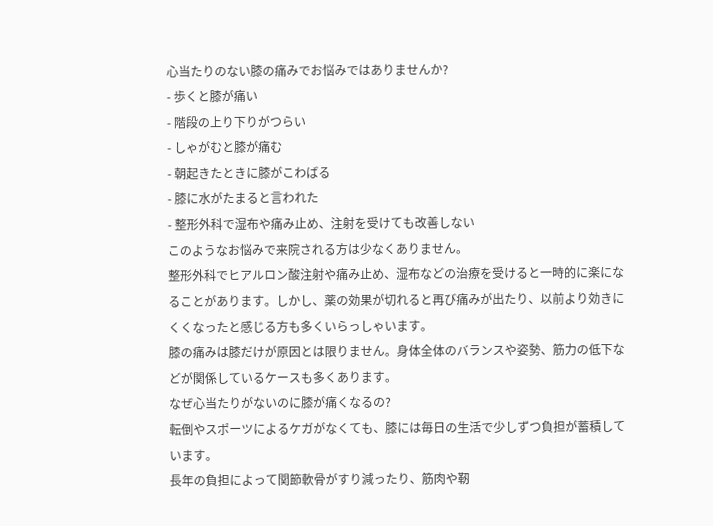心当たりのない膝の痛みでお悩みではありませんか?
- 歩くと膝が痛い
- 階段の上り下りがつらい
- しゃがむと膝が痛む
- 朝起きたときに膝がこわばる
- 膝に水がたまると言われた
- 整形外科で湿布や痛み止め、注射を受けても改善しない
このようなお悩みで来院される方は少なくありません。
整形外科でヒアルロン酸注射や痛み止め、湿布などの治療を受けると一時的に楽になることがあります。しかし、薬の効果が切れると再び痛みが出たり、以前より効きにくくなったと感じる方も多くいらっしゃいます。
膝の痛みは膝だけが原因とは限りません。身体全体のバランスや姿勢、筋力の低下などが関係しているケースも多くあります。
なぜ心当たりがないのに膝が痛くなるの?
転倒やスポーツによるケガがなくても、膝には毎日の生活で少しずつ負担が蓄積しています。
長年の負担によって関節軟骨がすり減ったり、筋肉や靭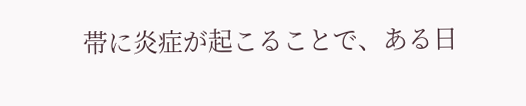帯に炎症が起こることで、ある日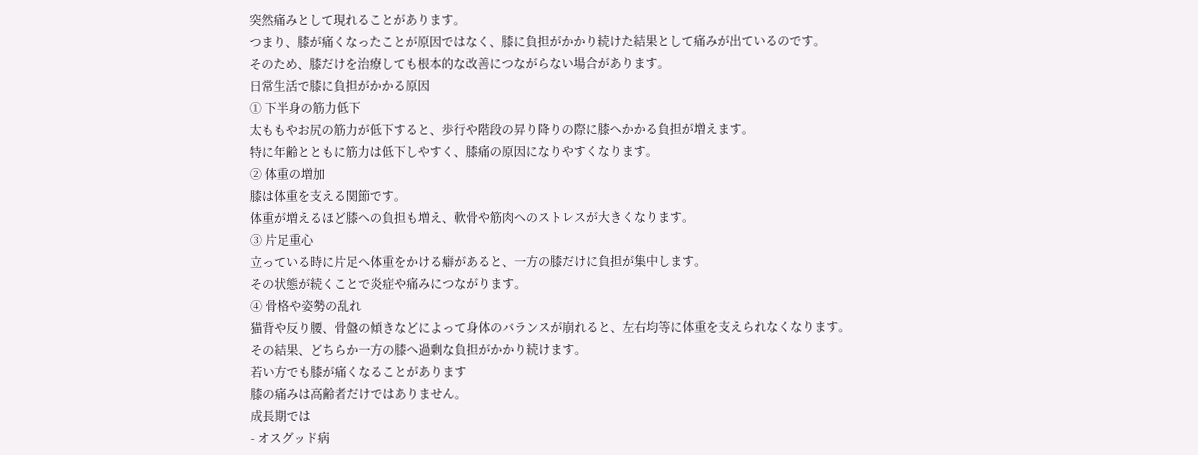突然痛みとして現れることがあります。
つまり、膝が痛くなったことが原因ではなく、膝に負担がかかり続けた結果として痛みが出ているのです。
そのため、膝だけを治療しても根本的な改善につながらない場合があります。
日常生活で膝に負担がかかる原因
① 下半身の筋力低下
太ももやお尻の筋力が低下すると、歩行や階段の昇り降りの際に膝へかかる負担が増えます。
特に年齢とともに筋力は低下しやすく、膝痛の原因になりやすくなります。
② 体重の増加
膝は体重を支える関節です。
体重が増えるほど膝への負担も増え、軟骨や筋肉へのストレスが大きくなります。
③ 片足重心
立っている時に片足へ体重をかける癖があると、一方の膝だけに負担が集中します。
その状態が続くことで炎症や痛みにつながります。
④ 骨格や姿勢の乱れ
猫背や反り腰、骨盤の傾きなどによって身体のバランスが崩れると、左右均等に体重を支えられなくなります。
その結果、どちらか一方の膝へ過剰な負担がかかり続けます。
若い方でも膝が痛くなることがあります
膝の痛みは高齢者だけではありません。
成長期では
- オスグッド病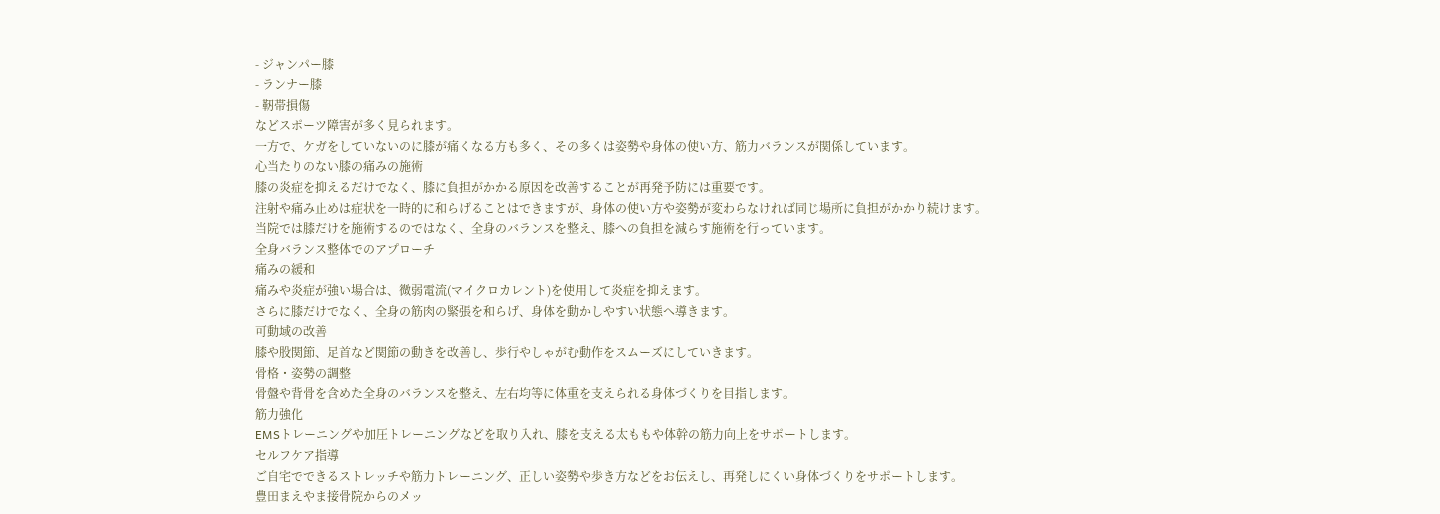- ジャンパー膝
- ランナー膝
- 靭帯損傷
などスポーツ障害が多く見られます。
一方で、ケガをしていないのに膝が痛くなる方も多く、その多くは姿勢や身体の使い方、筋力バランスが関係しています。
心当たりのない膝の痛みの施術
膝の炎症を抑えるだけでなく、膝に負担がかかる原因を改善することが再発予防には重要です。
注射や痛み止めは症状を一時的に和らげることはできますが、身体の使い方や姿勢が変わらなければ同じ場所に負担がかかり続けます。
当院では膝だけを施術するのではなく、全身のバランスを整え、膝への負担を減らす施術を行っています。
全身バランス整体でのアプローチ
痛みの緩和
痛みや炎症が強い場合は、微弱電流(マイクロカレント)を使用して炎症を抑えます。
さらに膝だけでなく、全身の筋肉の緊張を和らげ、身体を動かしやすい状態へ導きます。
可動域の改善
膝や股関節、足首など関節の動きを改善し、歩行やしゃがむ動作をスムーズにしていきます。
骨格・姿勢の調整
骨盤や背骨を含めた全身のバランスを整え、左右均等に体重を支えられる身体づくりを目指します。
筋力強化
EMSトレーニングや加圧トレーニングなどを取り入れ、膝を支える太ももや体幹の筋力向上をサポートします。
セルフケア指導
ご自宅でできるストレッチや筋力トレーニング、正しい姿勢や歩き方などをお伝えし、再発しにくい身体づくりをサポートします。
豊田まえやま接骨院からのメッ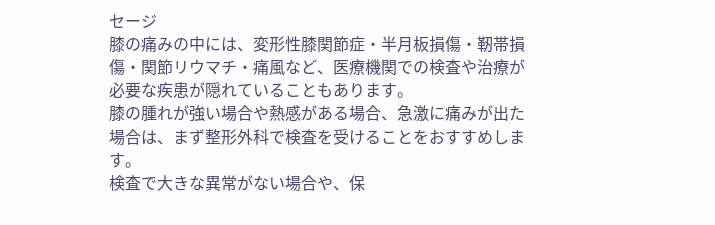セージ
膝の痛みの中には、変形性膝関節症・半月板損傷・靭帯損傷・関節リウマチ・痛風など、医療機関での検査や治療が必要な疾患が隠れていることもあります。
膝の腫れが強い場合や熱感がある場合、急激に痛みが出た場合は、まず整形外科で検査を受けることをおすすめします。
検査で大きな異常がない場合や、保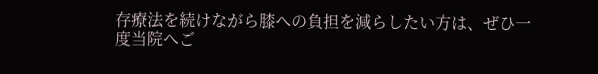存療法を続けながら膝への負担を減らしたい方は、ぜひ一度当院へご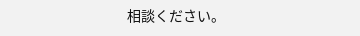相談ください。